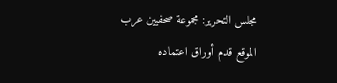مجلس التحرير: مجموعة صحفيين عرب
الموقع قدم أوراق اعتماده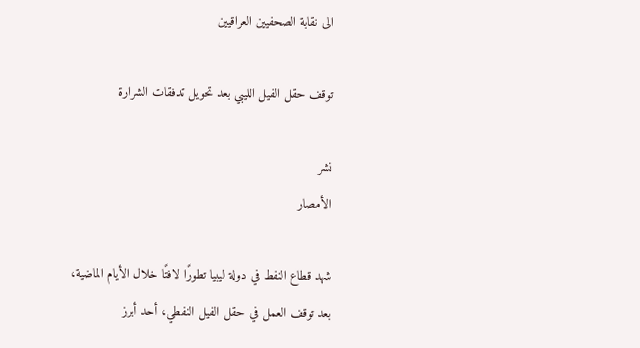الى نقابة الصحفيين العراقيين

توقف حقل الفيل الليبي بعد تحويل تدفقات الشرارة

نشر
الأمصار

شهد قطاع النفط في دولة ليبيا تطورًا لافتًا خلال الأيام الماضية، بعد توقف العمل في حقل الفيل النفطي، أحد أبرز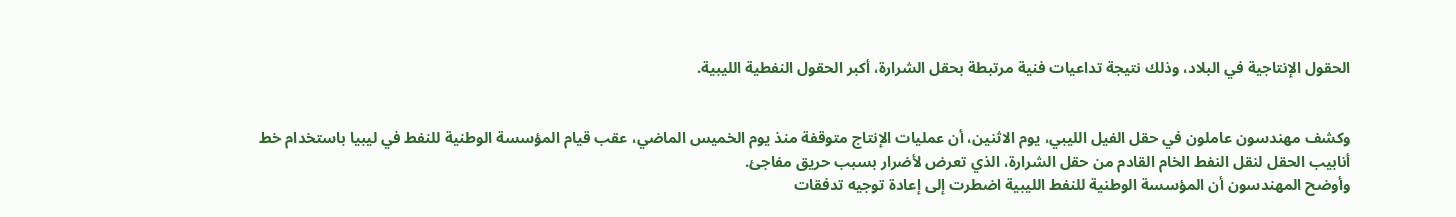الحقول الإنتاجية في البلاد، وذلك نتيجة تداعيات فنية مرتبطة بحقل الشرارة، أكبر الحقول النفطية الليبية.


وكشف مهندسون عاملون في حقل الفيل الليبي، يوم الاثنين، أن عمليات الإنتاج متوقفة منذ يوم الخميس الماضي، عقب قيام المؤسسة الوطنية للنفط في ليبيا باستخدام خط أنابيب الحقل لنقل النفط الخام القادم من حقل الشرارة، الذي تعرض لأضرار بسبب حريق مفاجئ.
وأوضح المهندسون أن المؤسسة الوطنية للنفط الليبية اضطرت إلى إعادة توجيه تدفقات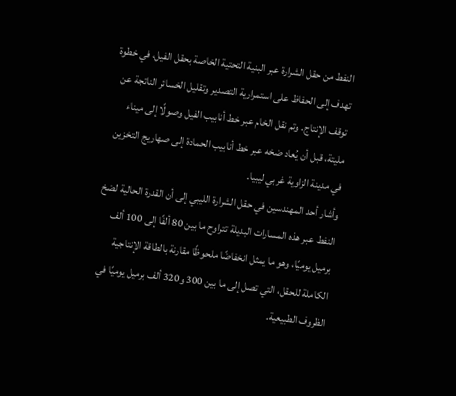النفط من حقل الشرارة عبر البنية التحتية الخاصة بحقل الفيل، في خطوة تهدف إلى الحفاظ على استمرارية التصدير وتقليل الخسائر الناتجة عن توقف الإنتاج. وتم نقل الخام عبر خط أنابيب الفيل وصولًا إلى ميناء مليتة، قبل أن يُعاد ضخه عبر خط أنابيب الحمادة إلى صهاريج التخزين في مدينة الزاوية غربي ليبيا.
وأشار أحد المهندسين في حقل الشرارة الليبي إلى أن القدرة الحالية لضخ النفط عبر هذه المسارات البديلة تتراوح ما بين 80 ألفًا إلى 100 ألف برميل يوميًا، وهو ما يمثل انخفاضًا ملحوظًا مقارنة بالطاقة الإنتاجية الكاملة للحقل، التي تصل إلى ما بين 300 و320 ألف برميل يوميًا في الظروف الطبيعية.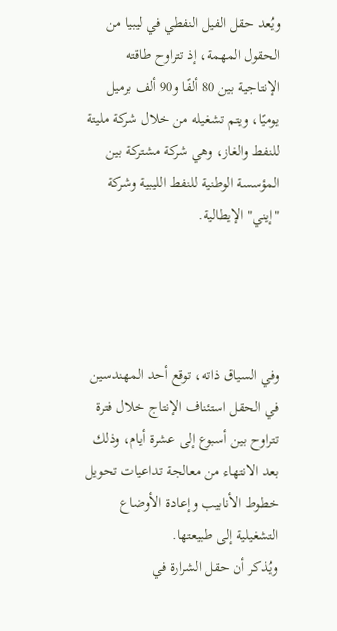ويُعد حقل الفيل النفطي في ليبيا من الحقول المهمة، إذ تتراوح طاقته الإنتاجية بين 80 ألفًا و90 ألف برميل يوميًا، ويتم تشغيله من خلال شركة مليتة للنفط والغاز، وهي شركة مشتركة بين المؤسسة الوطنية للنفط الليبية وشركة "إيني" الإيطالية.




وفي السياق ذاته، توقع أحد المهندسين في الحقل استئناف الإنتاج خلال فترة تتراوح بين أسبوع إلى عشرة أيام، وذلك بعد الانتهاء من معالجة تداعيات تحويل خطوط الأنابيب وإعادة الأوضاع التشغيلية إلى طبيعتها.
ويُذكر أن حقل الشرارة في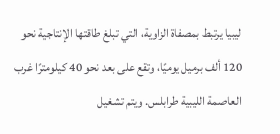ليبيا يرتبط بمصفاة الزاوية، التي تبلغ طاقتها الإنتاجية نحو 120 ألف برميل يوميًا، وتقع على بعد نحو 40 كيلومترًا غرب العاصمة الليبية طرابلس. ويتم تشغيل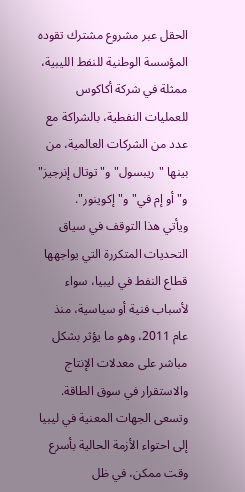الحقل عبر مشروع مشترك تقوده المؤسسة الوطنية للنفط الليبية، ممثلة في شركة أكاكوس للعمليات النفطية، بالشراكة مع عدد من الشركات العالمية، من بينها "ريبسول" و"توتال إنرجيز" و"أو إم في" و"إكوينور".
ويأتي هذا التوقف في سياق التحديات المتكررة التي يواجهها قطاع النفط في ليبيا، سواء لأسباب فنية أو سياسية، منذ عام 2011، وهو ما يؤثر بشكل مباشر على معدلات الإنتاج والاستقرار في سوق الطاقة.
وتسعى الجهات المعنية في ليبيا إلى احتواء الأزمة الحالية بأسرع وقت ممكن، في ظل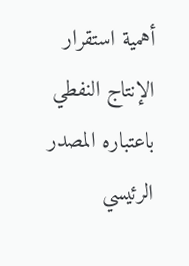أهمية استقرار الإنتاج النفطي باعتباره المصدر الرئيسي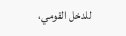للدخل القومي،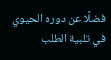فضلًا عن دوره الحيوي في تلبية الطلب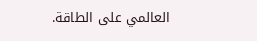العالمي على الطاقة.